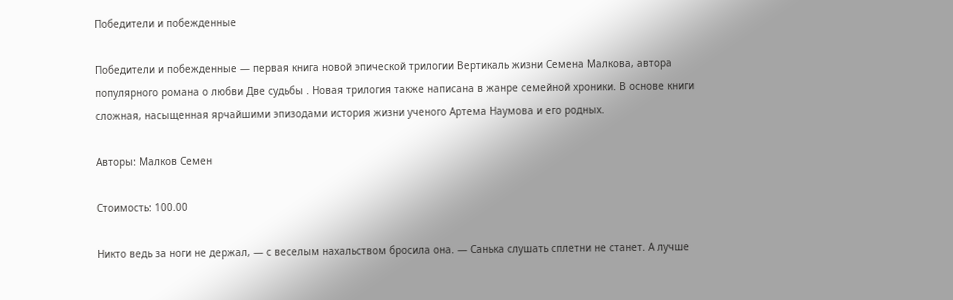Победители и побежденные

Победители и побежденные — первая книга новой эпической трилогии Вертикаль жизни Семена Малкова, автора популярного романа о любви Две судьбы . Новая трилогия также написана в жанре семейной хроники. В основе книги сложная, насыщенная ярчайшими эпизодами история жизни ученого Артема Наумова и его родных.

Авторы: Малков Семен

Стоимость: 100.00

Никто ведь за ноги не держал, — с веселым нахальством бросила она. — Санька слушать сплетни не станет. А лучше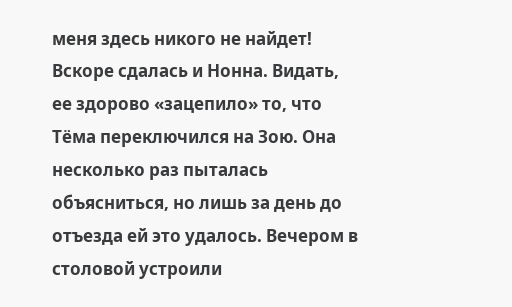меня здесь никого не найдет!
Вскоре сдалась и Нонна. Видать, ее здорово «зацепило» то, что Тёма переключился на Зою. Она несколько раз пыталась объясниться, но лишь за день до отъезда ей это удалось. Вечером в столовой устроили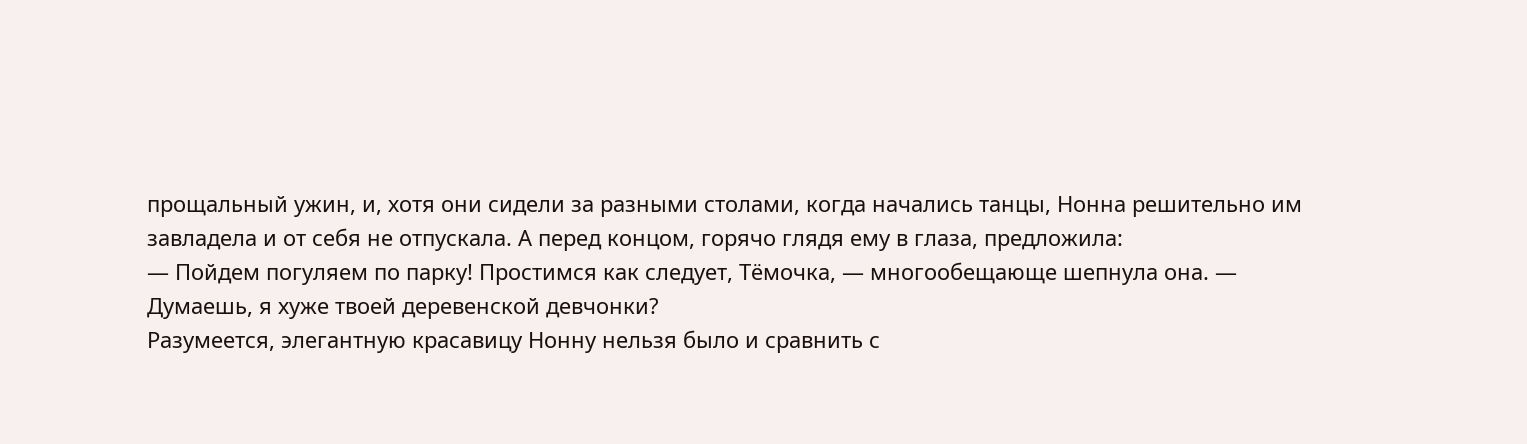прощальный ужин, и, хотя они сидели за разными столами, когда начались танцы, Нонна решительно им завладела и от себя не отпускала. А перед концом, горячо глядя ему в глаза, предложила:
— Пойдем погуляем по парку! Простимся как следует, Тёмочка, — многообещающе шепнула она. — Думаешь, я хуже твоей деревенской девчонки?
Разумеется, элегантную красавицу Нонну нельзя было и сравнить с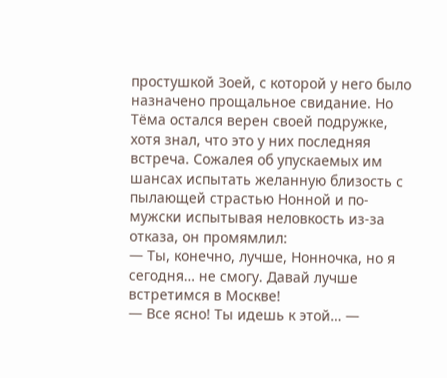простушкой Зоей, с которой у него было назначено прощальное свидание. Но Тёма остался верен своей подружке, хотя знал, что это у них последняя встреча. Сожалея об упускаемых им шансах испытать желанную близость с пылающей страстью Нонной и по-мужски испытывая неловкость из-за отказа, он промямлил:
— Ты, конечно, лучше, Нонночка, но я сегодня… не смогу. Давай лучше встретимся в Москве!
— Все ясно! Ты идешь к этой… —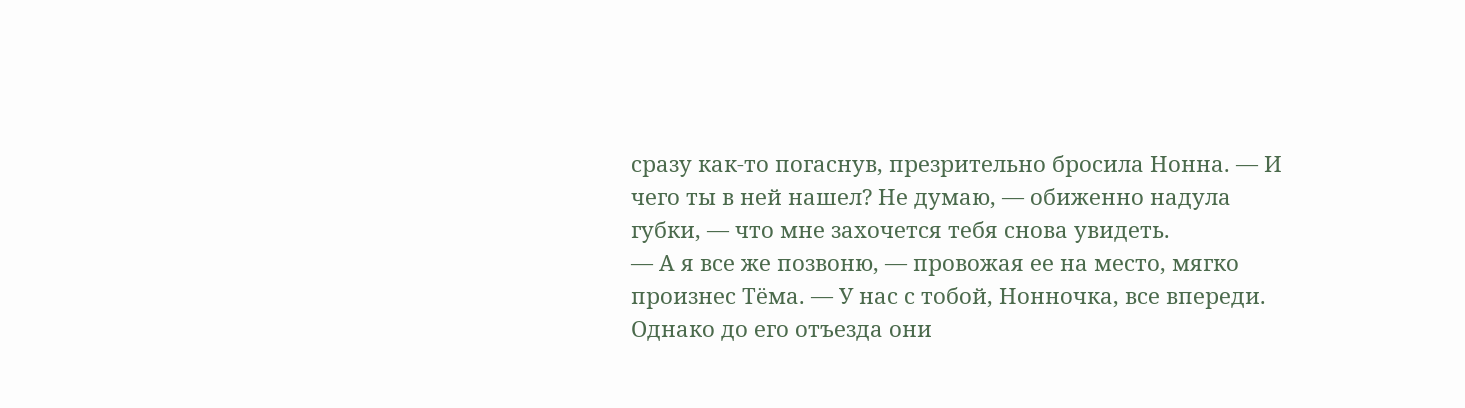сразу как-то погаснув, презрительно бросила Нонна. — И чего ты в ней нашел? Не думаю, — обиженно надула губки, — что мне захочется тебя снова увидеть.
— А я все же позвоню, — провожая ее на место, мягко произнес Тёма. — У нас с тобой, Нонночка, все впереди.
Однако до его отъезда они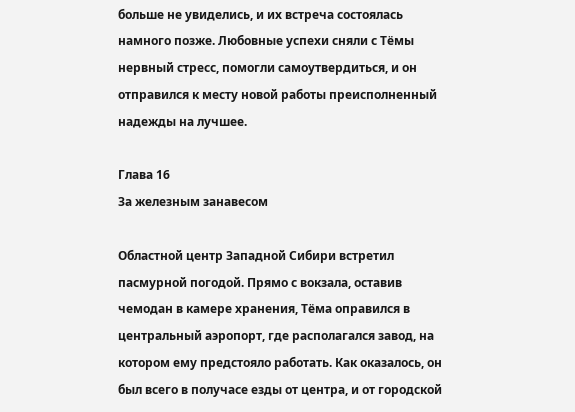больше не увиделись, и их встреча состоялась намного позже. Любовные успехи сняли с Тёмы нервный стресс, помогли самоутвердиться, и он отправился к месту новой работы преисполненный надежды на лучшее.

Глава 16
За железным занавесом

Областной центр Западной Сибири встретил пасмурной погодой. Прямо с вокзала, оставив чемодан в камере хранения, Тёма оправился в центральный аэропорт, где располагался завод, на котором ему предстояло работать. Как оказалось, он был всего в получасе езды от центра, и от городской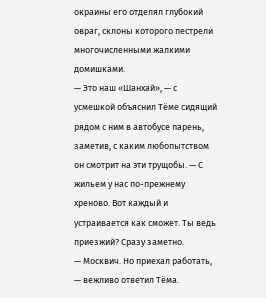окраины его отделял глубокий овраг, склоны которого пестрели многочисленными жалкими домишками.
— Это наш «Шанхай», — с усмешкой объяснил Тёме сидящий рядом с ним в автобусе парень, заметив, с каким любопытством он смотрит на эти трущобы. — С жильем у нас по-прежнему хреново. Вот каждый и устраивается как сможет. Ты ведь приезжий? Сразу заметно.
— Москвич. Но приехал работать, — вежливо ответил Тёма.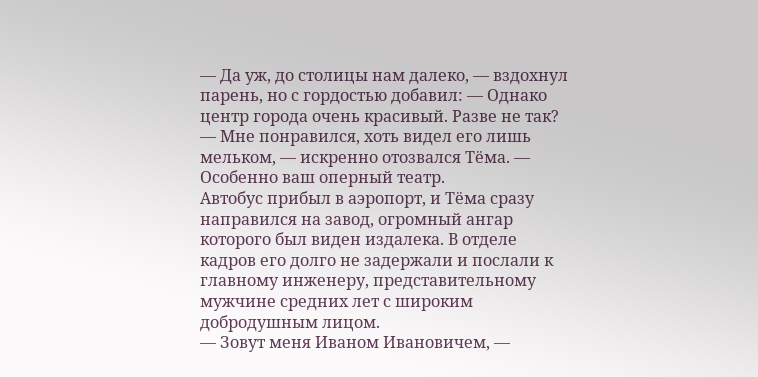— Да уж, до столицы нам далеко, — вздохнул парень, но с гордостью добавил: — Однако центр города очень красивый. Разве не так?
— Мне понравился, хоть видел его лишь мельком, — искренно отозвался Тёма. — Особенно ваш оперный театр.
Автобус прибыл в аэропорт, и Тёма сразу направился на завод, огромный ангар которого был виден издалека. В отделе кадров его долго не задержали и послали к главному инженеру, представительному мужчине средних лет с широким добродушным лицом.
— Зовут меня Иваном Ивановичем, —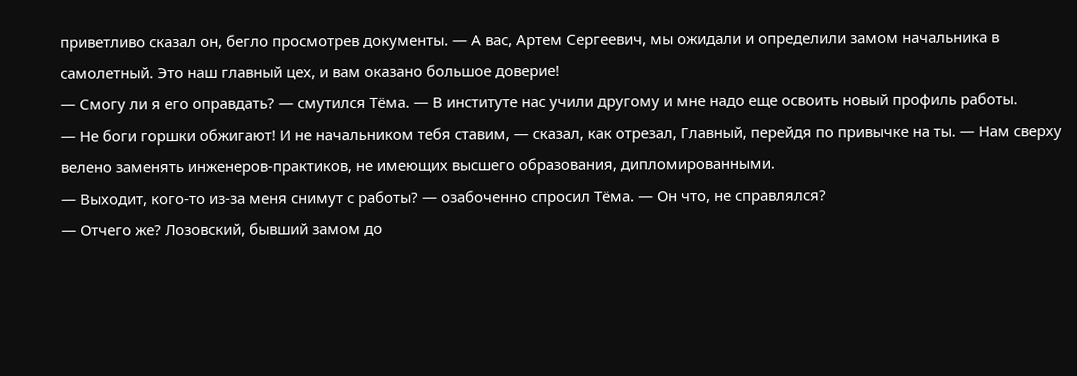приветливо сказал он, бегло просмотрев документы. — А вас, Артем Сергеевич, мы ожидали и определили замом начальника в самолетный. Это наш главный цех, и вам оказано большое доверие!
— Смогу ли я его оправдать? — смутился Тёма. — В институте нас учили другому и мне надо еще освоить новый профиль работы.
— Не боги горшки обжигают! И не начальником тебя ставим, — сказал, как отрезал, Главный, перейдя по привычке на ты. — Нам сверху велено заменять инженеров-практиков, не имеющих высшего образования, дипломированными.
— Выходит, кого-то из-за меня снимут с работы? — озабоченно спросил Тёма. — Он что, не справлялся?
— Отчего же? Лозовский, бывший замом до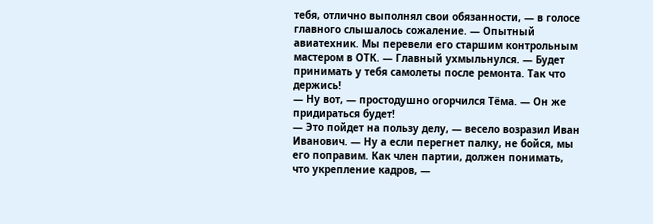тебя, отлично выполнял свои обязанности, — в голосе главного слышалось сожаление. — Опытный авиатехник. Мы перевели его старшим контрольным мастером в ОТК. — Главный ухмыльнулся. — Будет принимать у тебя самолеты после ремонта. Так что держись!
— Ну вот, — простодушно огорчился Тёма. — Он же придираться будет!
— Это пойдет на пользу делу, — весело возразил Иван Иванович. — Ну а если перегнет палку, не бойся, мы его поправим. Как член партии, должен понимать, что укрепление кадров, —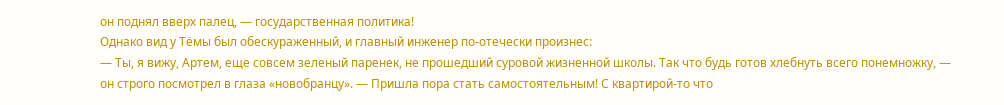он поднял вверх палец, — государственная политика!
Однако вид у Тёмы был обескураженный, и главный инженер по-отечески произнес:
— Ты, я вижу, Артем, еще совсем зеленый паренек, не прошедший суровой жизненной школы. Так что будь готов хлебнуть всего понемножку, — он строго посмотрел в глаза «новобранцу». — Пришла пора стать самостоятельным! С квартирой-то что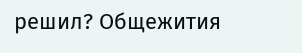решил? Общежития